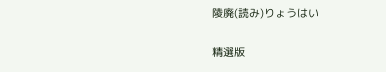陵廃(読み)りょうはい

精選版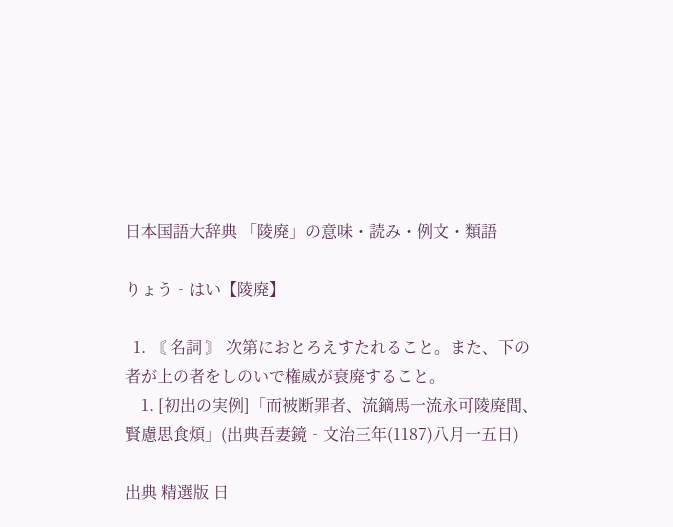日本国語大辞典 「陵廃」の意味・読み・例文・類語

りょう‐はい【陵廃】

  1. 〘 名詞 〙 次第におとろえすたれること。また、下の者が上の者をしのいで権威が衰廃すること。
    1. [初出の実例]「而被断罪者、流鏑馬一流永可陵廃間、賢慮思食煩」(出典吾妻鏡‐文治三年(1187)八月一五日)

出典 精選版 日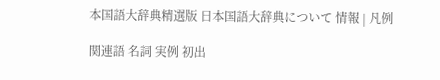本国語大辞典精選版 日本国語大辞典について 情報 | 凡例

関連語 名詞 実例 初出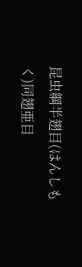昆虫綱半翅目(はんしもく)同翅亜目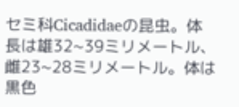セミ科Cicadidaeの昆虫。体長は雄32~39ミリメートル、雌23~28ミリメートル。体は黒色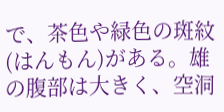で、茶色や緑色の斑紋(はんもん)がある。雄の腹部は大きく、空洞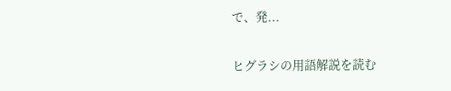で、発...

ヒグラシの用語解説を読む